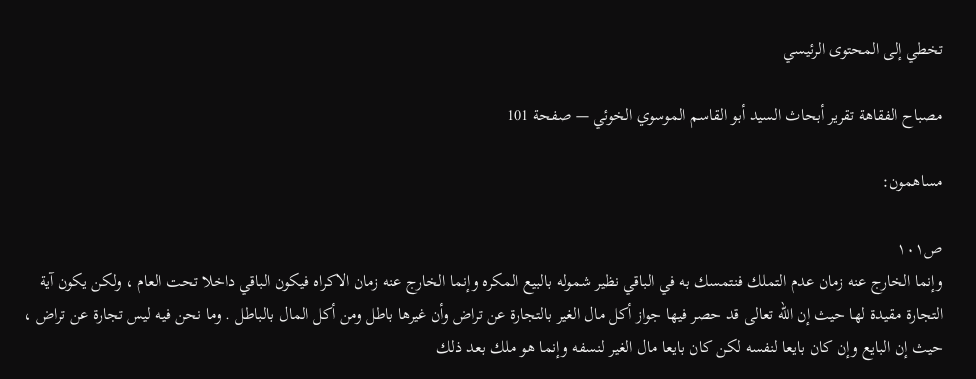تخطي إلى المحتوى الرئيسي

مصباح الفقاهة تقرير أبحاث السيد أبو القاسم الموسوي الخوئي — صفحة 101

مساهمون:

ص١٠١
وإنما الخارج عنه زمان عدم التملك فنتمسك به في الباقي نظير شموله بالبيع المكره وإنما الخارج عنه زمان الاكراه فيكون الباقي داخلا تحت العام ، ولكن يكون آية التجارة مقيدة لها حيث إن الله تعالى قد حصر فيها جواز أكل مال الغير بالتجارة عن تراض وأن غيرها باطل ومن أكل المال بالباطل . وما نحن فيه ليس تجارة عن تراض ، حيث إن البايع وإن كان بايعا لنفسه لكن كان بايعا مال الغير لنسفه وإنما هو ملك بعد ذلك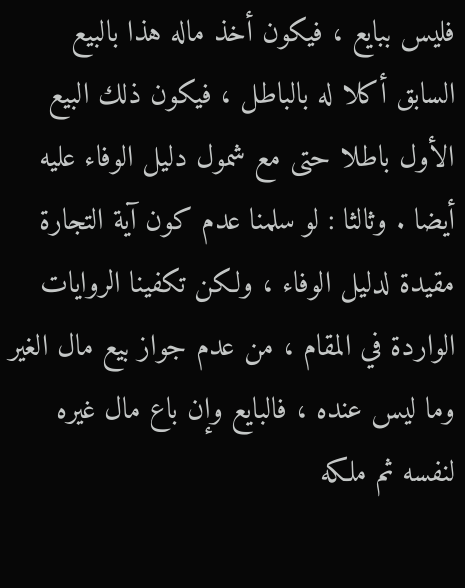فليس ببايع ، فيكون أخذ ماله هذا بالبيع السابق أكلا له بالباطل ، فيكون ذلك البيع الأول باطلا حتى مع شمول دليل الوفاء عليه أيضا . وثالثا : لو سلمنا عدم كون آية التجارة مقيدة لدليل الوفاء ، ولكن تكفينا الروايات الواردة في المقام ، من عدم جواز بيع مال الغير وما ليس عنده ، فالبايع وإن باع مال غيره لنفسه ثم ملكه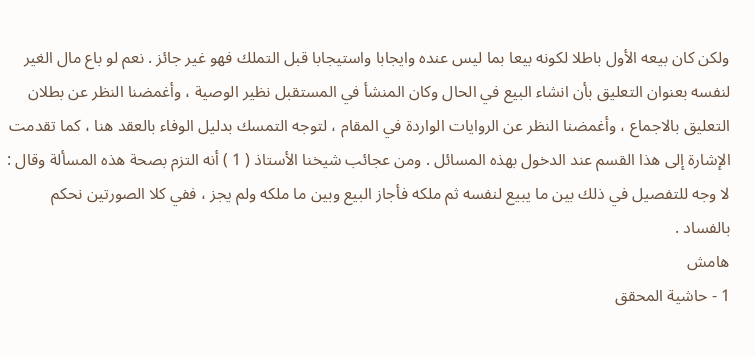ولكن كان بيعه الأول باطلا لكونه بيعا بما ليس عنده وايجابا واستيجابا قبل التملك فهو غير جائز . نعم لو باع مال الغير لنفسه بعنوان التعليق بأن انشاء البيع في الحال وكان المنشأ في المستقبل نظير الوصية ، وأغمضنا النظر عن بطلان التعليق بالاجماع ، وأغمضنا النظر عن الروايات الواردة في المقام ، لتوجه التمسك بدليل الوفاء بالعقد هنا ، كما تقدمت الإشارة إلى هذا القسم عند الدخول بهذه المسائل . ومن عجائب شيخنا الأستاذ ( 1 ) أنه التزم بصحة هذه المسألة وقال : لا وجه للتفصيل في ذلك بين ما يبيع لنفسه ثم ملكه فأجاز البيع وبين ما ملكه ولم يجز ، ففي كلا الصورتين نحكم بالفساد .
هامش
1 - حاشية المحقق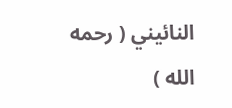النائيني ( رحمه الله )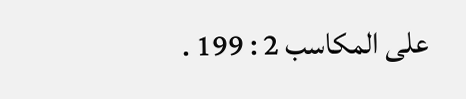على المكاسب 2 : 199 .